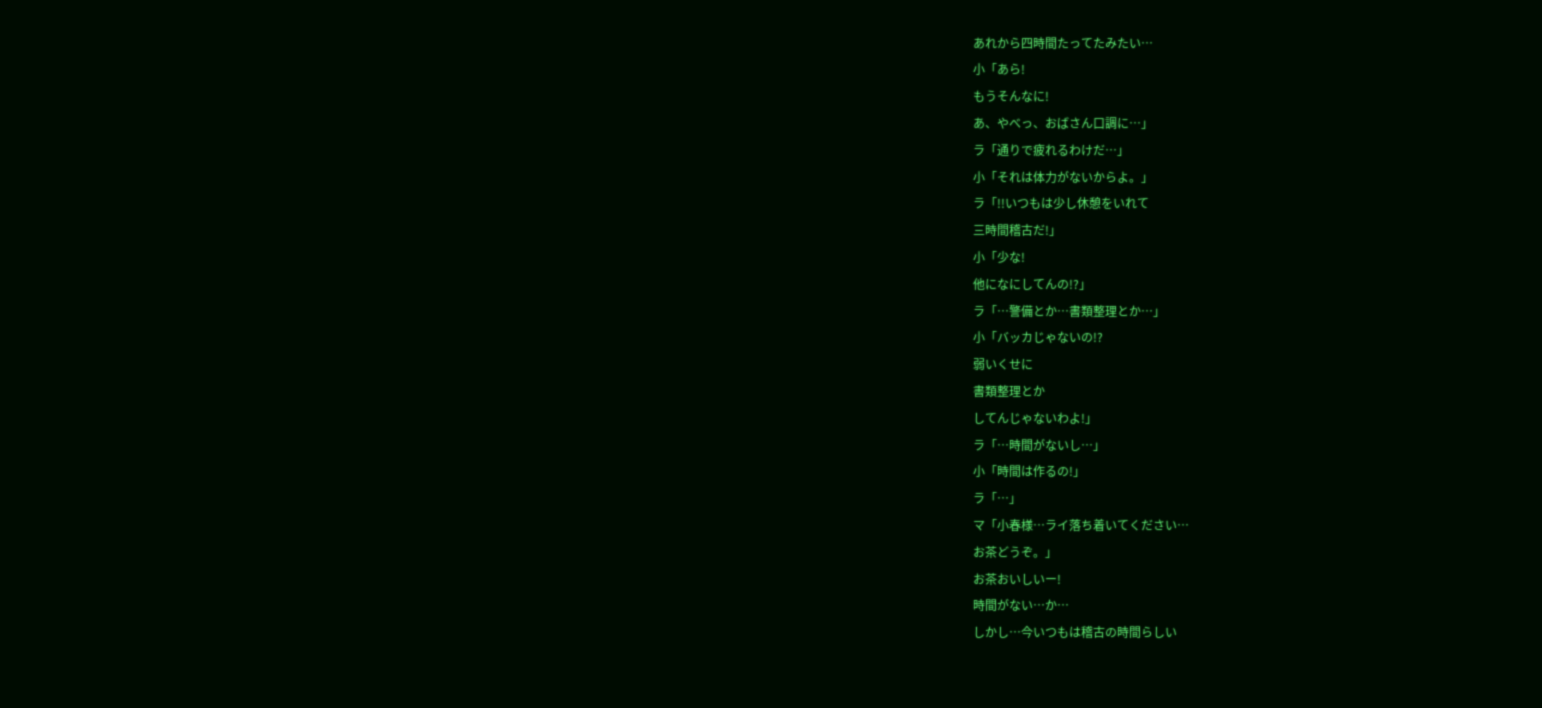あれから四時間たってたみたい…
小「あら!
もうそんなに!
あ、やべっ、おばさん口調に…」
ラ「通りで疲れるわけだ…」
小「それは体力がないからよ。」
ラ「!!いつもは少し休憩をいれて
三時間稽古だ!」
小「少な!
他になにしてんの!?」
ラ「…警備とか…書類整理とか…」
小「バッカじゃないの!?
弱いくせに
書類整理とか
してんじゃないわよ!」
ラ「…時間がないし…」
小「時間は作るの!」
ラ「…」
マ「小春様…ライ落ち着いてください…
お茶どうぞ。」
お茶おいしいー!
時間がない…か…
しかし…今いつもは稽古の時間らしい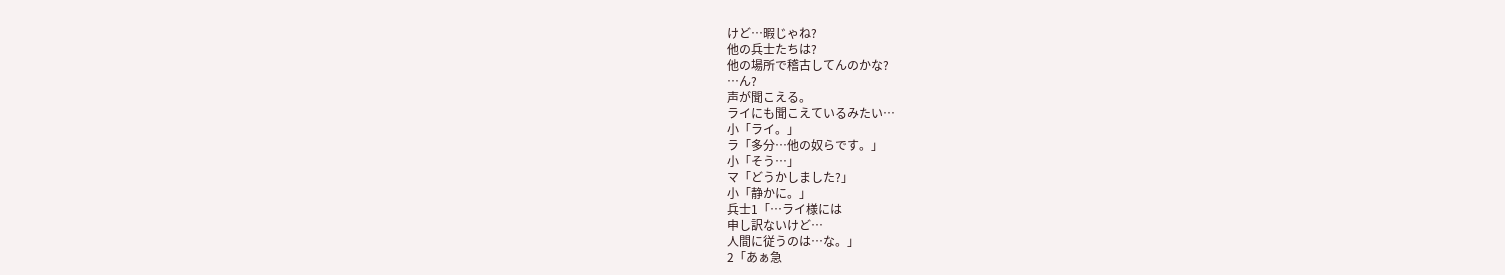けど…暇じゃね?
他の兵士たちは?
他の場所で稽古してんのかな?
…ん?
声が聞こえる。
ライにも聞こえているみたい…
小「ライ。」
ラ「多分…他の奴らです。」
小「そう…」
マ「どうかしました?」
小「静かに。」
兵士1「…ライ様には
申し訳ないけど…
人間に従うのは…な。」
2「あぁ急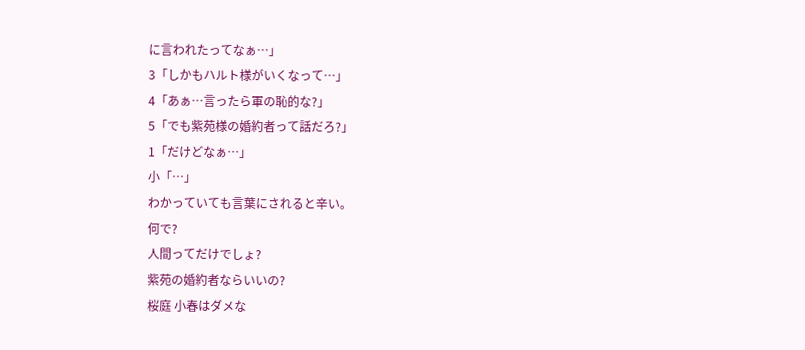に言われたってなぁ…」
3「しかもハルト様がいくなって…」
4「あぁ…言ったら軍の恥的な?」
5「でも紫苑様の婚約者って話だろ?」
1「だけどなぁ…」
小「…」
わかっていても言葉にされると辛い。
何で?
人間ってだけでしょ?
紫苑の婚約者ならいいの?
桜庭 小春はダメな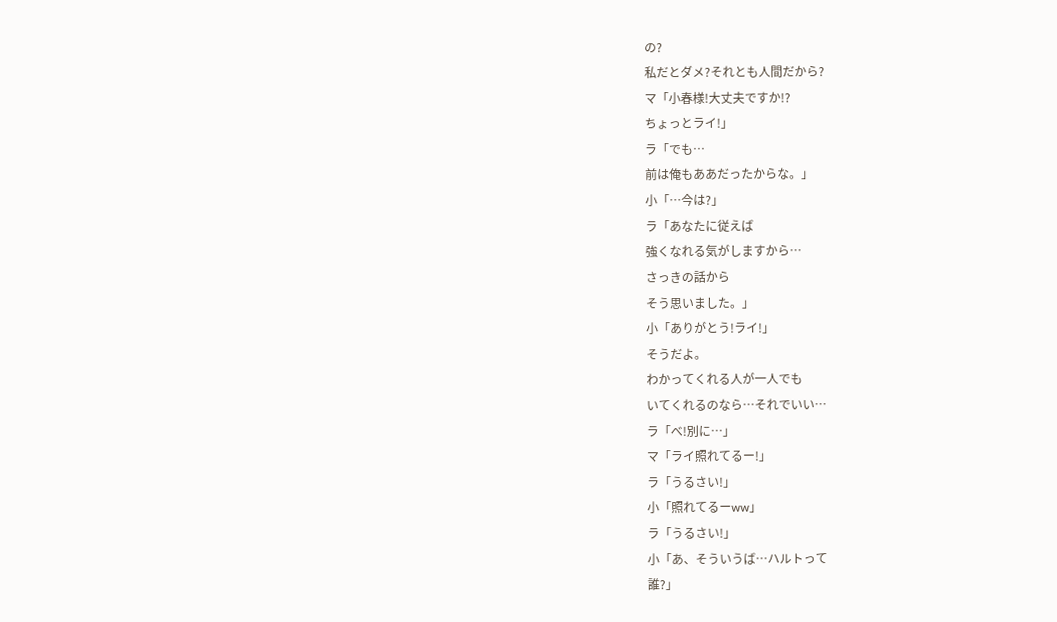の?
私だとダメ?それとも人間だから?
マ「小春様!大丈夫ですか!?
ちょっとライ!」
ラ「でも…
前は俺もああだったからな。」
小「…今は?」
ラ「あなたに従えば
強くなれる気がしますから…
さっきの話から
そう思いました。」
小「ありがとう!ライ!」
そうだよ。
わかってくれる人が一人でも
いてくれるのなら…それでいい…
ラ「べ!別に…」
マ「ライ照れてるー!」
ラ「うるさい!」
小「照れてるーww」
ラ「うるさい!」
小「あ、そういうば…ハルトって
誰?」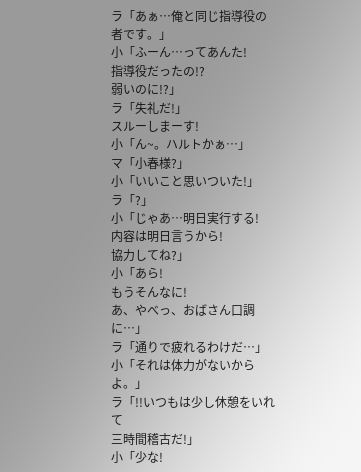ラ「あぁ…俺と同じ指導役の者です。」
小「ふーん…ってあんた!
指導役だったの!?
弱いのに!?」
ラ「失礼だ!」
スルーしまーす!
小「ん~。ハルトかぁ…」
マ「小春様?」
小「いいこと思いついた!」
ラ「?」
小「じゃあ…明日実行する!
内容は明日言うから!
協力してね?」
小「あら!
もうそんなに!
あ、やべっ、おばさん口調に…」
ラ「通りで疲れるわけだ…」
小「それは体力がないからよ。」
ラ「!!いつもは少し休憩をいれて
三時間稽古だ!」
小「少な!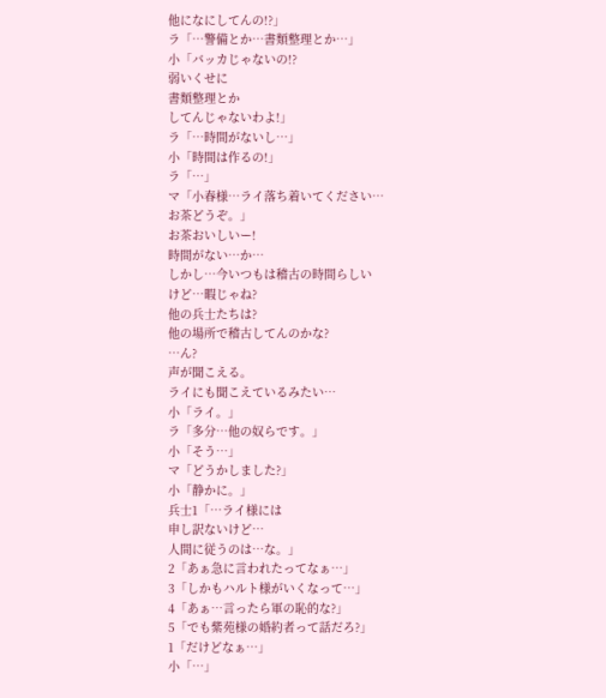他になにしてんの!?」
ラ「…警備とか…書類整理とか…」
小「バッカじゃないの!?
弱いくせに
書類整理とか
してんじゃないわよ!」
ラ「…時間がないし…」
小「時間は作るの!」
ラ「…」
マ「小春様…ライ落ち着いてください…
お茶どうぞ。」
お茶おいしいー!
時間がない…か…
しかし…今いつもは稽古の時間らしい
けど…暇じゃね?
他の兵士たちは?
他の場所で稽古してんのかな?
…ん?
声が聞こえる。
ライにも聞こえているみたい…
小「ライ。」
ラ「多分…他の奴らです。」
小「そう…」
マ「どうかしました?」
小「静かに。」
兵士1「…ライ様には
申し訳ないけど…
人間に従うのは…な。」
2「あぁ急に言われたってなぁ…」
3「しかもハルト様がいくなって…」
4「あぁ…言ったら軍の恥的な?」
5「でも紫苑様の婚約者って話だろ?」
1「だけどなぁ…」
小「…」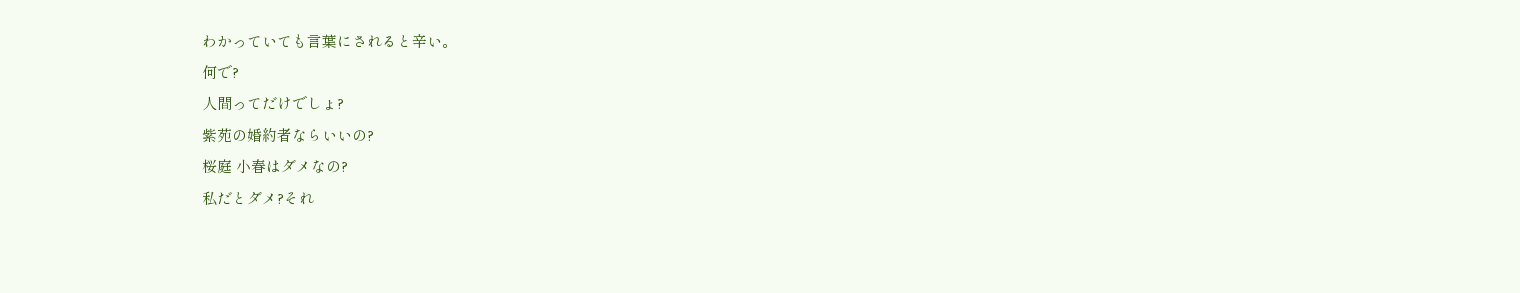わかっていても言葉にされると辛い。
何で?
人間ってだけでしょ?
紫苑の婚約者ならいいの?
桜庭 小春はダメなの?
私だとダメ?それ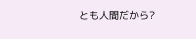とも人間だから?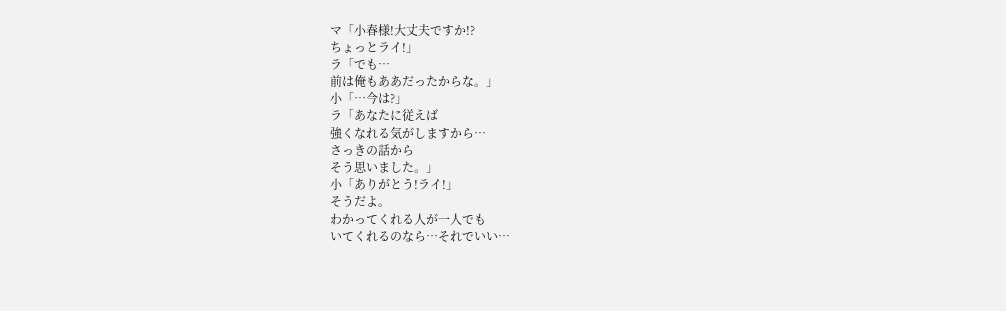マ「小春様!大丈夫ですか!?
ちょっとライ!」
ラ「でも…
前は俺もああだったからな。」
小「…今は?」
ラ「あなたに従えば
強くなれる気がしますから…
さっきの話から
そう思いました。」
小「ありがとう!ライ!」
そうだよ。
わかってくれる人が一人でも
いてくれるのなら…それでいい…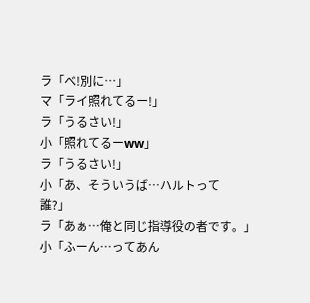ラ「べ!別に…」
マ「ライ照れてるー!」
ラ「うるさい!」
小「照れてるーww」
ラ「うるさい!」
小「あ、そういうば…ハルトって
誰?」
ラ「あぁ…俺と同じ指導役の者です。」
小「ふーん…ってあん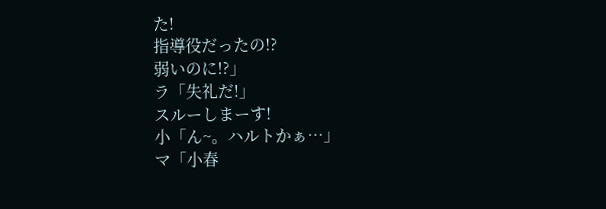た!
指導役だったの!?
弱いのに!?」
ラ「失礼だ!」
スルーしまーす!
小「ん~。ハルトかぁ…」
マ「小春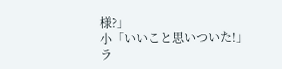様?」
小「いいこと思いついた!」
ラ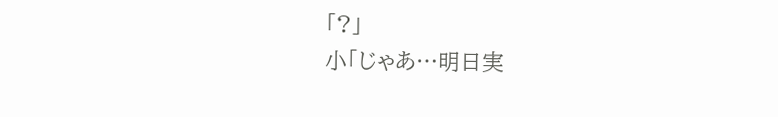「?」
小「じゃあ…明日実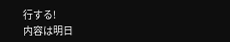行する!
内容は明日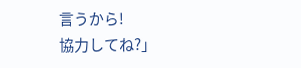言うから!
協力してね?」